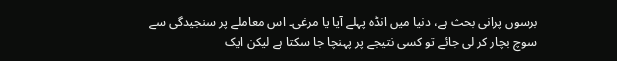برسوں پرانی بحث ہے، دنیا میں انڈہ پہلے آیا یا مرغی۔ اس معاملے پر سنجیدگی سے سوچ بچار کر لی جائے تو کسی نتیجے پر پہنچا جا سکتا ہے لیکن ایک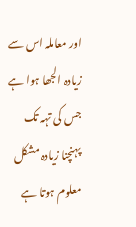اور معاملہ اس سے زیادہ الجھا ہوا ہے جس کی تہہ تک پہنچنا زیادہ مشکل معلوم ہوتا ہے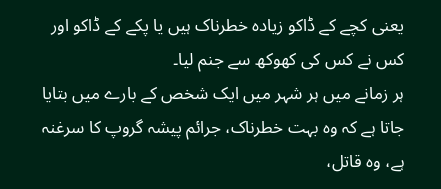یعنی کچے کے ڈاکو زیادہ خطرناک ہیں یا پکے کے ڈاکو اور کس نے کس کی کھوکھ سے جنم لیا۔
ہر زمانے میں ہر شہر میں ایک شخص کے بارے میں بتایا جاتا ہے کہ وہ بہت خطرناک، جرائم پیشہ گروپ کا سرغنہ ہے، وہ قاتل،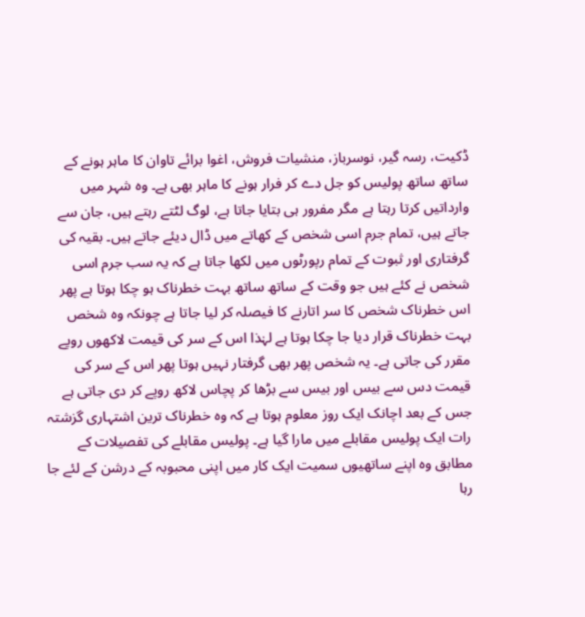ڈکیت، رسہ گیر، نوسرباز، منشیات فروش، اغوا برائے تاوان کا ماہر ہونے کے ساتھ ساتھ پولیس کو جل دے کر فرار ہونے کا ماہر بھی ہے۔ وہ شہر میں وارداتیں کرتا رہتا ہے مگر مفرور ہی بتایا جاتا ہے، لوگ لٹتے رہتے ہیں، جان سے جاتے ہیں، تمام جرم اسی شخص کے کھاتے میں ڈال دیئے جاتے ہیں۔ بقیہ کی گرفتاری اور ثبوت کے تمام رپورٹوں میں لکھا جاتا ہے کہ یہ سب جرم اسی شخص نے کئے ہیں جو وقت کے ساتھ ساتھ بہت خطرناک ہو چکا ہوتا ہے پھر اس خطرناک شخص کا سر اتارنے کا فیصلہ کر لیا جاتا ہے چونکہ وہ شخص بہت خطرناک قرار دیا جا چکا ہوتا ہے لہٰذا اس کے سر کی قیمت لاکھوں روپے مقرر کی جاتی ہے۔ یہ شخص پھر بھی گرفتار نہیں ہوتا پھر اس کے سر کی قیمت دس سے بیس اور بیس سے بڑھا کر پچاس لاکھ روپے کر دی جاتی ہے جس کے بعد اچانک ایک روز معلوم ہوتا ہے کہ وہ خطرناک ترین اشتہاری گزشتہ رات ایک پولیس مقابلے میں مارا گیا ہے۔ پولیس مقابلے کی تفصیلات کے مطابق وہ اپنے ساتھیوں سمیت ایک کار میں اپنی محبوبہ کے درشن کے لئے جا رہا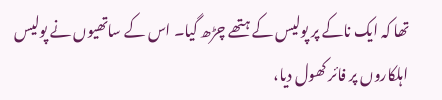تھا کہ ایک ناکے پر پولیس کے ہتھے چڑھ گیا۔ اس کے ساتھیوں نے پولیس اہلکاروں پر فائر کھول دیا،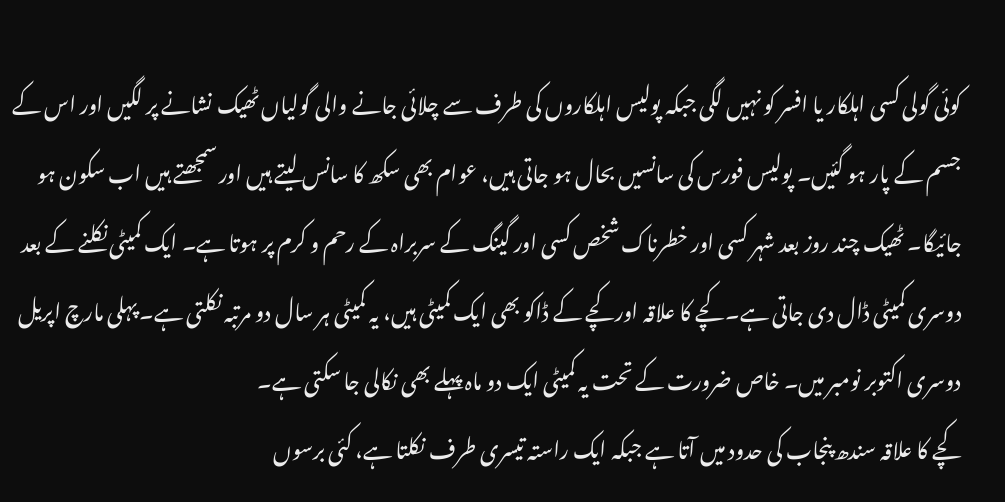کوئی گولی کسی اہلکار یا افسر کو نہیں لگی جبکہ پولیس اہلکاروں کی طرف سے چلائی جانے والی گولیاں ٹھیک نشانے پر لگیں اور اس کے جسم کے پار ہو گئیں۔ پولیس فورس کی سانسیں بحال ہو جاتی ہیں، عوام بھی سکھ کا سانس لیتے ہیں اور سمجھتے ہیں اب سکون ہو جائیگا۔ ٹھیک چند روز بعد شہر کسی اور خطرناک شخص کسی اور گینگ کے سربراہ کے رحم و کرم پر ہوتا ہے۔ ایک کمیٹی نکلنے کے بعد دوسری کمیٹی ڈال دی جاتی ہے۔ کچے کا علاقہ اور کچے کے ڈاکو بھی ایک کمیٹی ہیں، یہ کمیٹی ہر سال دو مرتبہ نکلتی ہے۔ پہلی مارچ اپریل دوسری اکتوبر نومبر میں۔ خاص ضرورت کے تحت یہ کمیٹی ایک دو ماہ پہلے بھی نکالی جا سکتی ہے۔
کچے کا علاقہ سندھ پنجاب کی حدود میں آتا ہے جبکہ ایک راستہ تیسری طرف نکلتا ہے، کئی برسوں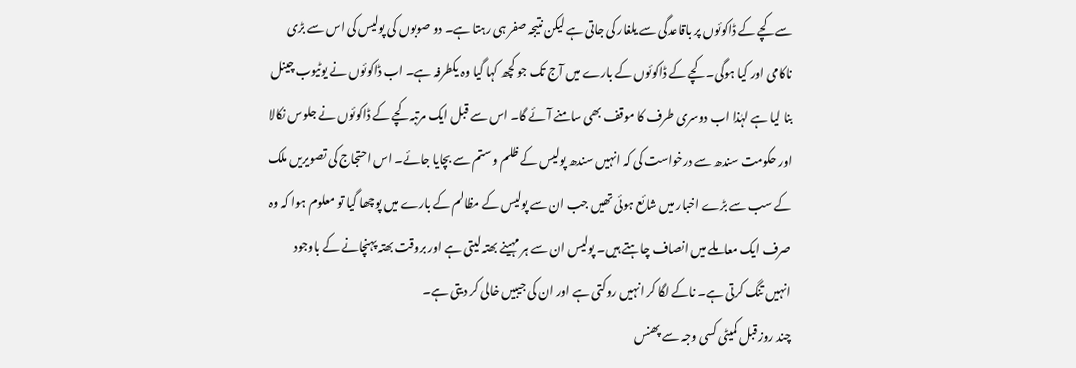سے کچے کے ڈاکوئوں پر باقاعدگی سے یلغار کی جاتی ہے لیکن نتیجہ صفر ہی رہتا ہے۔ دو صوبوں کی پولیس کی اس سے بڑی ناکامی اور کیا ہوگی۔ کچے کے ڈاکوئوں کے بارے میں آج تک جو کچھ کہا گیا وہ یکطرفہ ہے۔ اب ڈاکوئوں نے یوٹیوب چینل بنا لیا ہے لہٰذا اب دوسری طرف کا موقف بھی سامنے آئے گا۔ اس سے قبل ایک مرتبہ کچے کے ڈاکوئوں نے جلوس نکالا اور حکومت سندھ سے درخواست کی کہ انہیں سندھ پولیس کے ظلم و ستم سے بچایا جائے۔ اس احتجاج کی تصویریں ملک کے سب سے بڑے اخبار میں شائع ہوئی تھیں جب ان سے پولیس کے مظالم کے بارے میں پوچھا گیا تو معلوم ہوا کہ وہ صرف ایک معاملے میں انصاف چاہتے ہیں۔ پولیس ان سے ہر مہینے بھتہ لیتی ہے اور بروقت بھتہ پہنچانے کے باوجود انہیں تنگ کرتی ہے۔ ناکے لگا کر انہیں روکتی ہے اور ان کی جیبیں خالی کر دیتی ہے۔
چند روز قبل کمیٹی کسی وجہ سے پھنس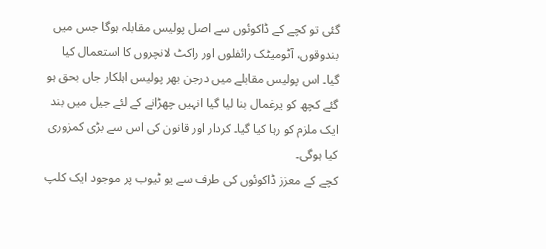گئی تو کچے کے ڈاکوئوں سے اصل پولیس مقابلہ ہوگا جس میں بندوقوں، آٹومیٹک رائفلوں اور راکٹ لانچروں کا استعمال کیا گیا۔ اس پولیس مقابلے میں درجن بھر پولیس اہلکار جاں بحق ہو گئے کچھ کو یرغمال بنا لیا گیا انہیں چھڑانے کے لئے جیل میں بند ایک ملزم کو رہا کیا گیا۔ کردار اور قانون کی اس سے بڑی کمزوری کیا ہوگی۔
کچے کے معزز ڈاکوئوں کی طرف سے یو ٹیوب پر موجود ایک کلپ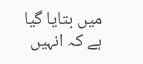میں بتایا گیا ہے کہ انہیں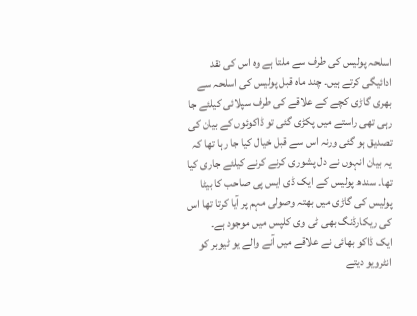اسلحہ پولیس کی طرف سے ملتا ہے وہ اس کی نقد ادائیگی کرتے ہیں۔ چند ماہ قبل پولیس کی اسلحہ سے بھری گاڑی کچے کے علاقے کی طرف سپلائی کیلئے جا رہی تھی راستے میں پکڑی گئی تو ڈاکوئوں کے بیان کی تصدیق ہو گئی ورنہ اس سے قبل خیال کیا جا رہا تھا کہ یہ بیان انہوں نے دل پشوری کرنے کرنے کیلئے جاری کیا تھا۔ سندھ پولیس کے ایک ڈی ایس پی صاحب کا بیٹا پولیس کی گاڑی میں بھتہ وصولی مہم پر آیا کرتا تھا اس کی ریکارڈنگ بھی ٹی وی کلپس میں موجود ہے۔
ایک ڈاکو بھائی نے علاقے میں آنے والے یو ٹیوبر کو انٹرویو دیتے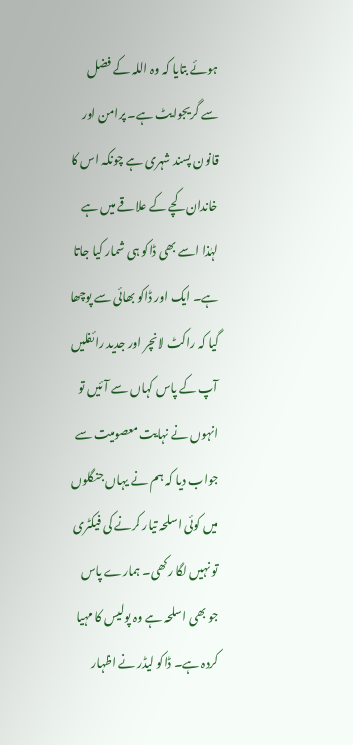ہوئے بتایا کہ وہ اللہ کے فضل سے گریجوایٹ ہے۔ پرامن اور قانون پسند شہری ہے چونکہ اس کا خاندان کچے کے علاقے میں ہے لہٰذا اسے بھی ڈاکو ہی شمار کیا جاتا ہے۔ ایک اور ڈاکو بھائی سے پوچھا گیا کہ راکٹ لانچر اور جدید رائفلیں آپ کے پاس کہاں سے آئیں تو انہوں نے نہایت معصومیت سے جواب دیا کہ ہم نے یہاں جنگلوں میں کوئی اسلحہ تیار کرنے کی فیکٹری تو نہیں لگا رکھی۔ ہمارے پاس جو بھی اسلحہ ہے وہ پولیس کا مہیا کردہ ہے۔ ڈاکو لیڈر نے اظہار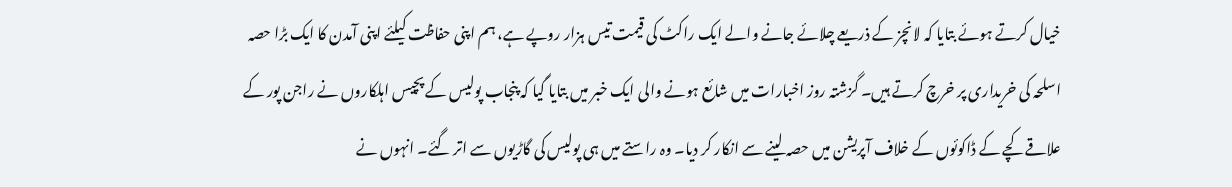خیال کرتے ہوئے بتایا کہ لانچز کے ذریعے چلائے جانے والے ایک راکٹ کی قیمت تیس ہزار روپے ہے، ہم اپنی حفاظت کیلئے اپنی آمدن کا ایک بڑا حصہ اسلحہ کی خریداری پر خرچ کرتے ہیں۔ گزشتہ روز اخبارات میں شائع ہونے والی ایک خبر میں بتایا گیا کہ پنجاب پولیس کے پچیس اہلکاروں نے راجن پور کے علاقے کچے کے ڈاکوئوں کے خلاف آپریشن میں حصہ لینے سے انکار کر دیا۔ وہ راستے میں ہی پولیس کی گاڑیوں سے اتر گئے۔ انہوں نے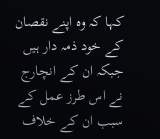کہا کہ وہ اپنے نقصان کے خود ذمہ دار ہیں جبکہ ان کے انچارج نے اس طرز عمل کے سبب ان کے خلاف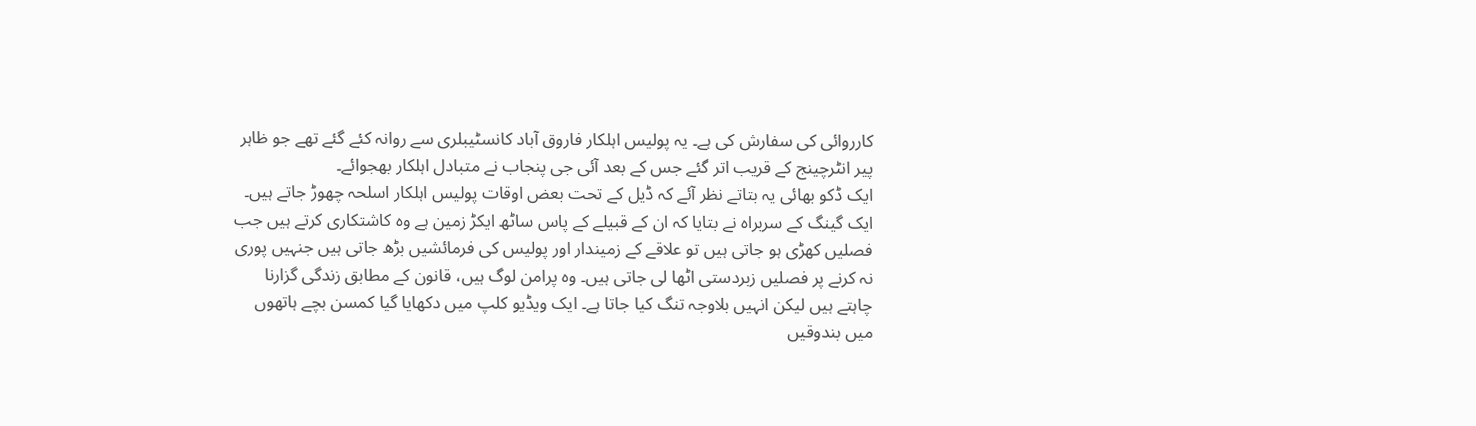کارروائی کی سفارش کی ہے۔ یہ پولیس اہلکار فاروق آباد کانسٹیبلری سے روانہ کئے گئے تھے جو ظاہر پیر انٹرچینج کے قریب اتر گئے جس کے بعد آئی جی پنجاب نے متبادل اہلکار بھجوائے۔
ایک ڈکو بھائی یہ بتاتے نظر آئے کہ ڈیل کے تحت بعض اوقات پولیس اہلکار اسلحہ چھوڑ جاتے ہیں۔ ایک گینگ کے سربراہ نے بتایا کہ ان کے قبیلے کے پاس ساٹھ ایکڑ زمین ہے وہ کاشتکاری کرتے ہیں جب فصلیں کھڑی ہو جاتی ہیں تو علاقے کے زمیندار اور پولیس کی فرمائشیں بڑھ جاتی ہیں جنہیں پوری نہ کرنے پر فصلیں زبردستی اٹھا لی جاتی ہیں۔ وہ پرامن لوگ ہیں، قانون کے مطابق زندگی گزارنا چاہتے ہیں لیکن انہیں بلاوجہ تنگ کیا جاتا ہے۔ ایک ویڈیو کلپ میں دکھایا گیا کمسن بچے ہاتھوں میں بندوقیں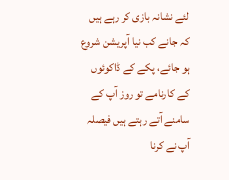لئے نشانہ بازی کر رہے ہیں کہ جانے کب نیا آپریشن شروع ہو جائے، پکے کے ڈاکوئوں کے کارنامے تو روز آپ کے سامنے آتے رہتے ہیں فیصلہ آپ نے کرنا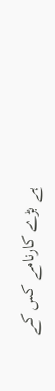ہے بڑے کارنامے کس کے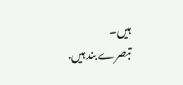ہیں۔
تبصرے بند ہیں.